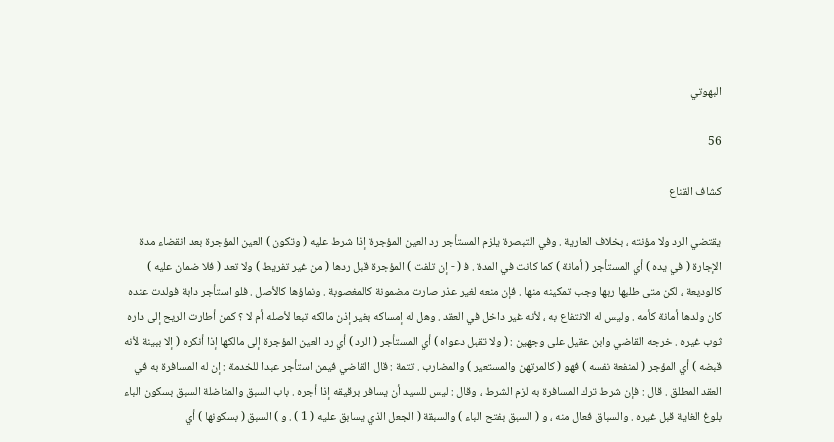البهوتي

56

كشاف القناع

يقتضي الرد ولا مؤنته ، بخلاف العارية . وفي التبصرة يلزم المستأجر رد العين المؤجرة إذا شرط عليه ( وتكون ) العين المؤجرة بعد انقضاء مدة الإجارة ( في يده ) أي المستأجر ( أمانة ) كما كانت في المدة . ف‍ ( - إن تلفت ) المؤجرة قبل ردها ( من غير تفريط ) ولا تعد ( فلا ضمان عليه ) كالوديعة ، لكن متى طلبها ربها وجب تمكينه منها . فإن منعه لغير عذر صارت مضمونة كالمغصوبة . ونماؤها كالأصل . فلو استأجر دابة فولدت عنده كان ولدها أمانة كأمه . وليس له الانتفاع به ، لأنه غير داخل في العقد . وهل له إمساكه بغير إذن مالكه تبعا لأصله أم لا ؟ كمن أطارت الريح إلى داره ثوب غيره . خرجه القاضي وابن عقيل على وجهين : ( ولا تقبل دعواه ) أي المستأجر ( الرد ) أي رد العين المؤجرة إلى مالكها إذا أنكره ( إلا ببينة لأنه قبضه ) أي المؤجر ( لمنفعة نفسه ) فهو ( كالمرتهن والمستعير ) والمضارب . تتمة : قال القاضي فيمن استأجر عبدا للخدمة : إن له المسافرة به في العقد المطلق . قال : فإن شرط ترك المسافرة به لزم الشرط ، وقال : ليس للسيد أن يسافر برقيقه إذا أجره . باب السبق والمناضلة السبق بسكون الباء بلوغ الغاية قبل غيره . والسباق فعال منه ، و ( السبق بفتح الباء ) والسبقة ( الجعل الذي يسابق عليه ( 1 ) . و ) السبق ( بسكونها ) أي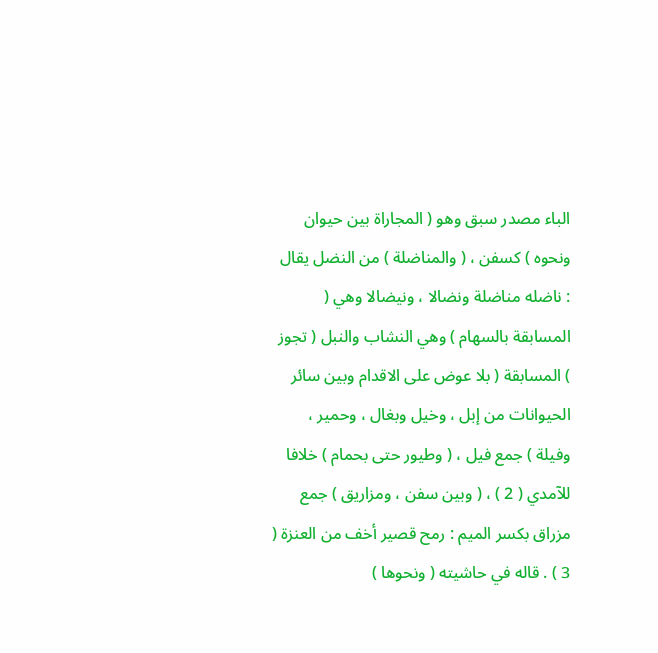الباء مصدر سبق وهو ( المجاراة بين حيوان ونحوه ) كسفن ، ( والمناضلة ) من النضل يقال : ناضله مناضلة ونضالا ، ونيضالا وهي ( المسابقة بالسهام ) وهي النشاب والنبل ( تجوز ) المسابقة ( بلا عوض على الاقدام وبين سائر الحيوانات من إبل ، وخيل وبغال ، وحمير ، وفيلة ) جمع فيل ، ( وطيور حتى بحمام ) خلافا للآمدي ( 2 ) ، ( وبين سفن ، ومزاريق ) جمع مزراق بكسر الميم : رمح قصير أخف من العنزة ( 3 ) . قاله في حاشيته ( ونحوها )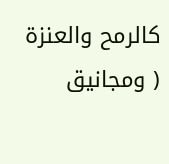كالرمح والعنزة ( ومجانيق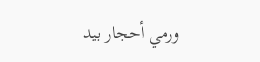ورمي أحجار بيد